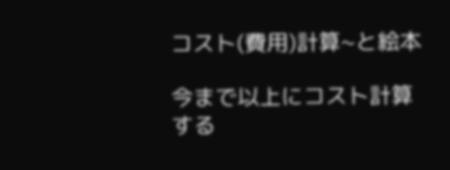コスト(費用)計算~と絵本

今まで以上にコスト計算する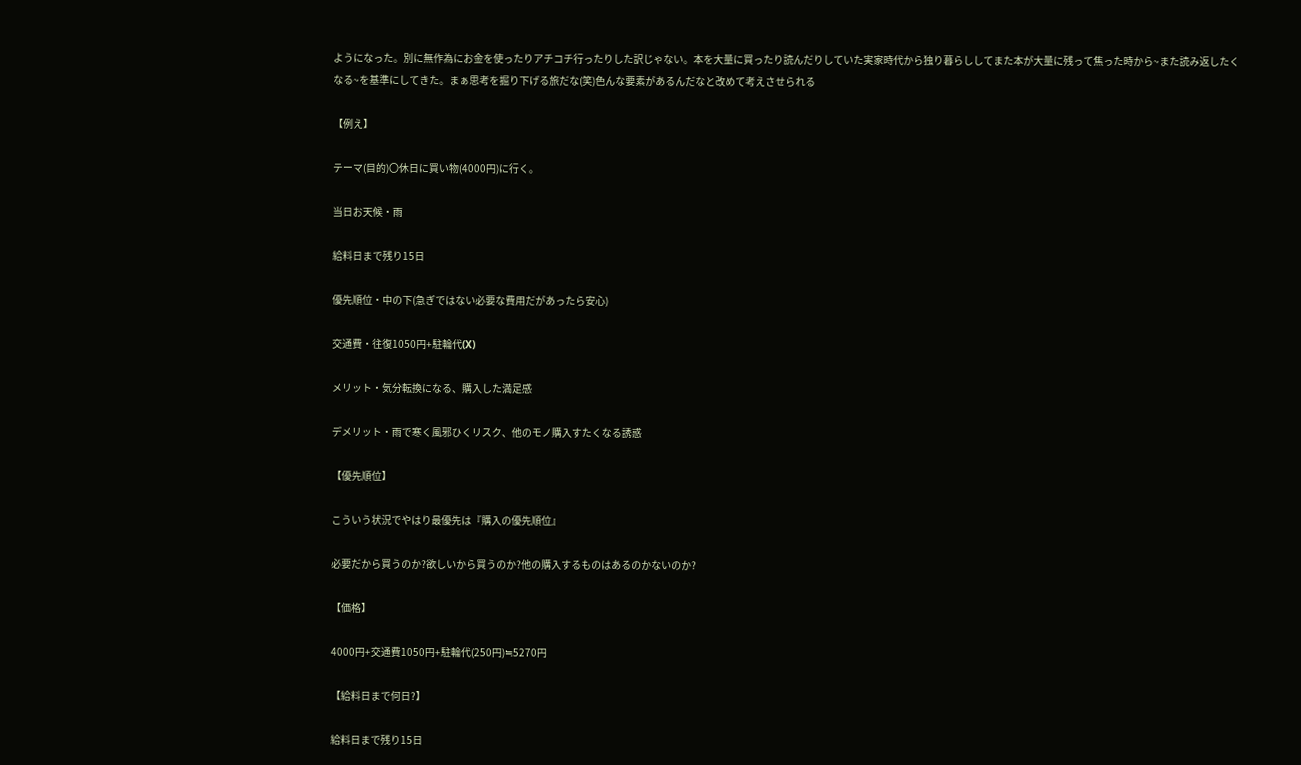ようになった。別に無作為にお金を使ったりアチコチ行ったりした訳じゃない。本を大量に買ったり読んだりしていた実家時代から独り暮らししてまた本が大量に残って焦った時から~また読み返したくなる~を基準にしてきた。まぁ思考を掘り下げる旅だな(笑)色んな要素があるんだなと改めて考えさせられる

【例え】

テーマ(目的)〇休日に買い物(4000円)に行く。

当日お天候・雨

給料日まで残り15日

優先順位・中の下(急ぎではない必要な費用だがあったら安心)

交通費・往復1050円+駐輪代(X)

メリット・気分転換になる、購入した満足感

デメリット・雨で寒く風邪ひくリスク、他のモノ購入すたくなる誘惑

【優先順位】

こういう状況でやはり最優先は『購入の優先順位』

必要だから買うのか?欲しいから買うのか?他の購入するものはあるのかないのか?

【価格】

4000円+交通費1050円+駐輪代(250円)≒5270円

【給料日まで何日?】

給料日まで残り15日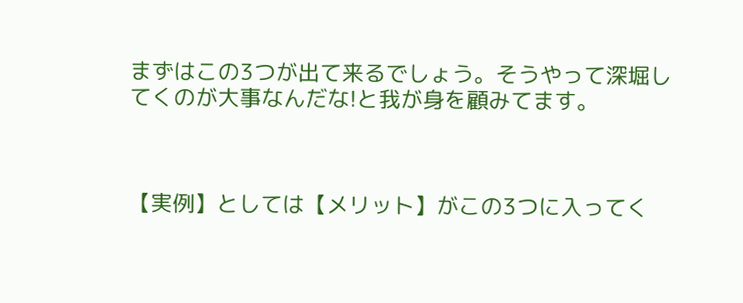まずはこの3つが出て来るでしょう。そうやって深堀してくのが大事なんだな!と我が身を顧みてます。



【実例】としては【メリット】がこの3つに入ってく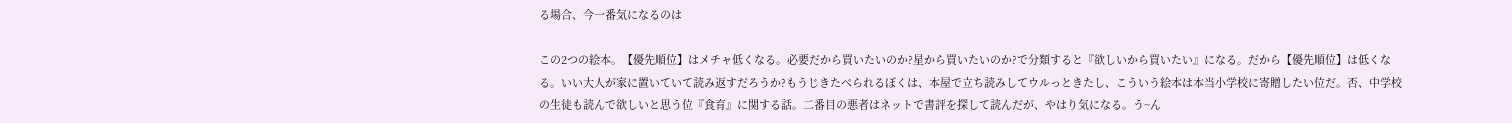る場合、今一番気になるのは

この2つの絵本。【優先順位】はメチャ低くなる。必要だから買いたいのか?星から買いたいのか?で分類すると『欲しいから買いたい』になる。だから【優先順位】は低くなる。いい大人が家に置いていて読み返すだろうか?もうじきたべられるぼくは、本屋で立ち読みしてウルっときたし、こういう絵本は本当小学校に寄贈したい位だ。否、中学校の生徒も読んで欲しいと思う位『食育』に関する話。二番目の悪者はネットで書評を探して読んだが、やはり気になる。う~ん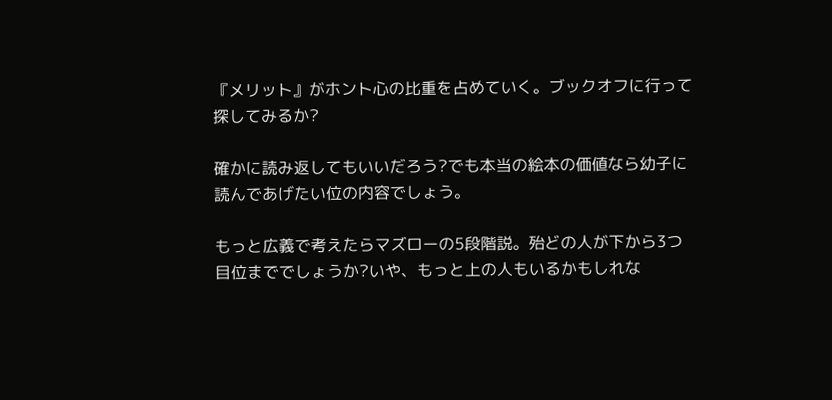『メリット』がホント心の比重を占めていく。ブックオフに行って探してみるか?

確かに読み返してもいいだろう?でも本当の絵本の価値なら幼子に読んであげたい位の内容でしょう。

もっと広義で考えたらマズローの5段階説。殆どの人が下から3つ目位まででしょうか?いや、もっと上の人もいるかもしれな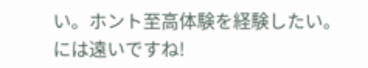い。ホント至高体験を経験したい。には遠いですね!